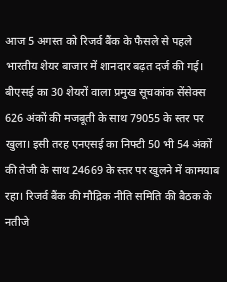आज 5 अगस्त को रिजर्व बैंक के फैसले से पहले भारतीय शेयर बाजार में शानदार बढ़त दर्ज की गई। बीएसई का 30 शेयरों वाला प्रमुख सूचकांक सेंसेक्स 626 अंकों की मजबूती के साथ 79055 के स्तर पर खुला। इसी तरह एनएसई का निफ्टी 50 भी 54 अंकों की तेजी के साथ 24669 के स्तर पर खुलने में कामयाब रहा। रिजर्व बैंक की मौद्रिक नीति समिति की बैठक के नतीजे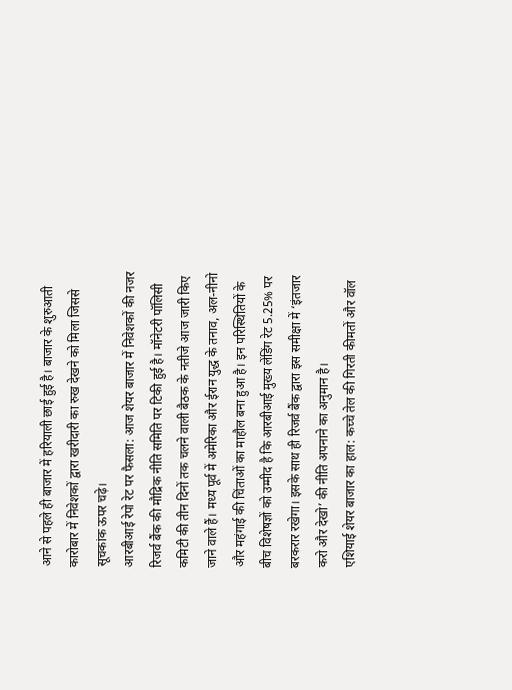आने से पहले ही बाजार में हरियाली छाई हुई है। बाजार के शुरुआती कारोबार में निवेशकों द्वारा खरीदारी का रुख देखने को मिला जिससे सूचकांक ऊपर चढ़े।
आरबीआई रेपो रेट पर फैसला: आज शेयर बाजार में निवेशकों की नजर रिजर्व बैंक की मौद्रिक नीति समिति पर टिकी हुई है। मॉनेटरी पॉलिसी कमिटी की तीन दिनों तक चलने वाली बैठक के नतीजे आज जारी किए जाने वाले हैं। मध्य पूर्व में अमेरिका और ईरान युद्ध के तनाव, अल-नीनो और महंगाई की चिंताओं का माहौल बना हुआ है। इन परिस्थितियों के बीच विशेषज्ञों को उम्मीद है कि आरबीआई मुख्य लेंडिंग रेट 5.25% पर बरकरार रखेगा। इसके साथ ही रिजर्व बैंक द्वारा इस समीक्षा में ‘इंतजार करो और देखो’ की नीति अपनाने का अनुमान है।
एशियाई शेयर बाजार का हाल: कच्चे तेल की गिरती कीमतों और वॉल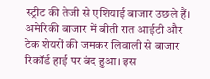स्ट्रीट की तेजी से एशियाई बाजार उछले हैं। अमेरिकी बाजार में बीती रात आईटी और टेक शेयरों की जमकर लिवाली से बाजार रिकॉर्ड हाई पर बंद हुआ। इस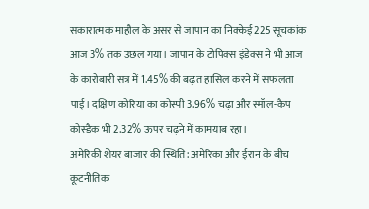सकारात्मक माहौल के असर से जापान का निक्केई 225 सूचकांक आज 3% तक उछल गया। जापान के टोपिक्स इंडेक्स ने भी आज के कारोबारी सत्र में 1.45% की बढ़त हासिल करने में सफलता पाई। दक्षिण कोरिया का कोस्पी 3.96% चढ़ा और स्मॉल-कैप कोस्डैक भी 2.32% ऊपर चढ़ने में कामयाब रहा।
अमेरिकी शेयर बाजार की स्थिति: अमेरिका और ईरान के बीच कूटनीतिक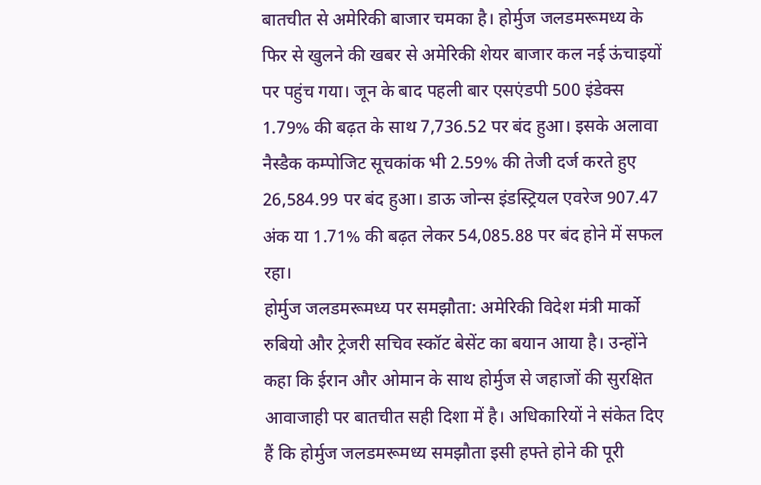बातचीत से अमेरिकी बाजार चमका है। होर्मुज जलडमरूमध्य के फिर से खुलने की खबर से अमेरिकी शेयर बाजार कल नई ऊंचाइयों पर पहुंच गया। जून के बाद पहली बार एसएंडपी 500 इंडेक्स 1.79% की बढ़त के साथ 7,736.52 पर बंद हुआ। इसके अलावा नैस्डैक कम्पोजिट सूचकांक भी 2.59% की तेजी दर्ज करते हुए 26,584.99 पर बंद हुआ। डाऊ जोन्स इंडस्ट्रियल एवरेज 907.47 अंक या 1.71% की बढ़त लेकर 54,085.88 पर बंद होने में सफल रहा।
होर्मुज जलडमरूमध्य पर समझौता: अमेरिकी विदेश मंत्री मार्को रुबियो और ट्रेजरी सचिव स्कॉट बेसेंट का बयान आया है। उन्होंने कहा कि ईरान और ओमान के साथ होर्मुज से जहाजों की सुरक्षित आवाजाही पर बातचीत सही दिशा में है। अधिकारियों ने संकेत दिए हैं कि होर्मुज जलडमरूमध्य समझौता इसी हफ्ते होने की पूरी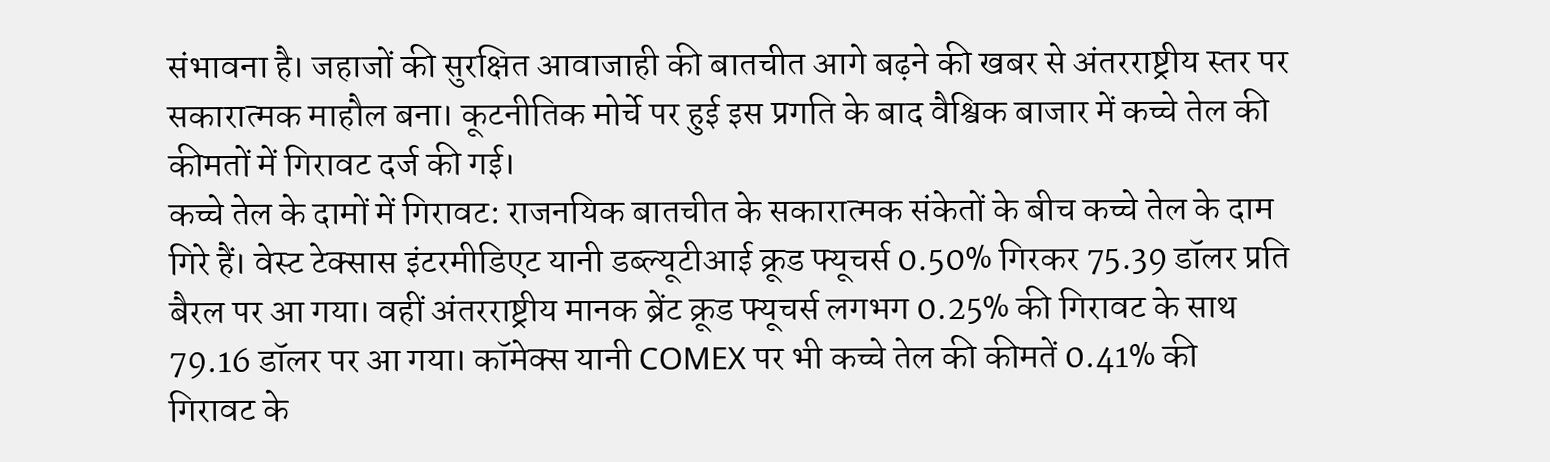संभावना है। जहाजों की सुरक्षित आवाजाही की बातचीत आगे बढ़ने की खबर से अंतरराष्ट्रीय स्तर पर सकारात्मक माहौल बना। कूटनीतिक मोर्चे पर हुई इस प्रगति के बाद वैश्विक बाजार में कच्चे तेल की कीमतों में गिरावट दर्ज की गई।
कच्चे तेल के दामों में गिरावट: राजनयिक बातचीत के सकारात्मक संकेतों के बीच कच्चे तेल के दाम गिरे हैं। वेस्ट टेक्सास इंटरमीडिएट यानी डब्ल्यूटीआई क्रूड फ्यूचर्स 0.50% गिरकर 75.39 डॉलर प्रति बैरल पर आ गया। वहीं अंतरराष्ट्रीय मानक ब्रेंट क्रूड फ्यूचर्स लगभग 0.25% की गिरावट के साथ 79.16 डॉलर पर आ गया। कॉमेक्स यानी COMEX पर भी कच्चे तेल की कीमतें 0.41% की गिरावट के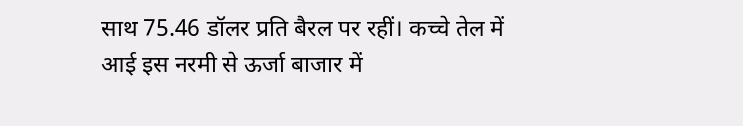साथ 75.46 डॉलर प्रति बैरल पर रहीं। कच्चे तेल में आई इस नरमी से ऊर्जा बाजार में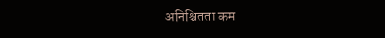अनिश्चितता कम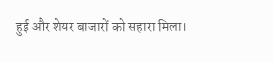हुई और शेयर बाजारों को सहारा मिला।